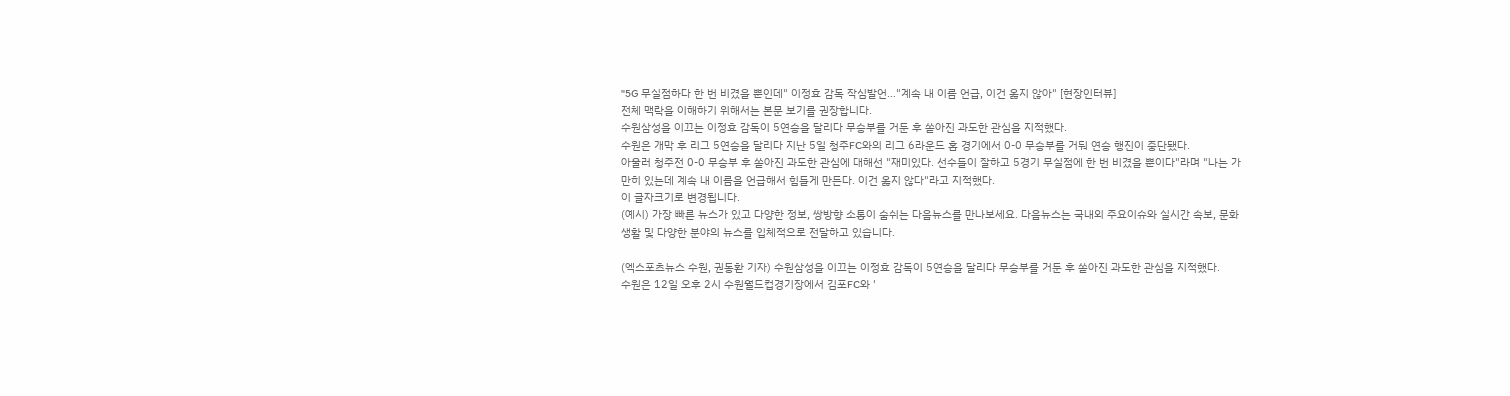"5G 무실점하다 한 번 비겼을 뿐인데" 이정효 감독 작심발언…"계속 내 이름 언급, 이건 옳지 않아" [현장인터뷰]
전체 맥락을 이해하기 위해서는 본문 보기를 권장합니다.
수원삼성을 이끄는 이정효 감독이 5연승을 달리다 무승부를 거둔 후 쏟아진 과도한 관심을 지적했다.
수원은 개막 후 리그 5연승을 달리다 지난 5일 청주FC와의 리그 6라운드 홈 경기에서 0-0 무승부를 거둬 연승 행진이 중단됐다.
아울러 청주전 0-0 무승부 후 쏟아진 과도한 관심에 대해선 "재미있다. 선수들이 잘하고 5경기 무실점에 한 번 비겼을 뿐이다"라며 "나는 가만히 있는데 계속 내 이름을 언급해서 힘들게 만든다. 이건 옳지 않다"라고 지적했다.
이 글자크기로 변경됩니다.
(예시) 가장 빠른 뉴스가 있고 다양한 정보, 쌍방향 소통이 숨쉬는 다음뉴스를 만나보세요. 다음뉴스는 국내외 주요이슈와 실시간 속보, 문화생활 및 다양한 분야의 뉴스를 입체적으로 전달하고 있습니다.

(엑스포츠뉴스 수원, 권동환 기자) 수원삼성을 이끄는 이정효 감독이 5연승을 달리다 무승부를 거둔 후 쏟아진 과도한 관심을 지적했다.
수원은 12일 오후 2시 수원월드컵경기장에서 김포FC와 '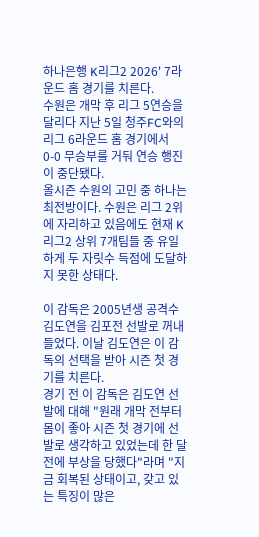하나은행 K리그2 2026' 7라운드 홈 경기를 치른다.
수원은 개막 후 리그 5연승을 달리다 지난 5일 청주FC와의 리그 6라운드 홈 경기에서 0-0 무승부를 거둬 연승 행진이 중단됐다.
올시즌 수원의 고민 중 하나는 최전방이다. 수원은 리그 2위에 자리하고 있음에도 현재 K리그2 상위 7개팀들 중 유일하게 두 자릿수 득점에 도달하지 못한 상태다.

이 감독은 2005년생 공격수 김도연을 김포전 선발로 꺼내들었다. 이날 김도연은 이 감독의 선택을 받아 시즌 첫 경기를 치른다.
경기 전 이 감독은 김도연 선발에 대해 "원래 개막 전부터 몸이 좋아 시즌 첫 경기에 선발로 생각하고 있었는데 한 달 전에 부상을 당했다"라며 "지금 회복된 상태이고, 갖고 있는 특징이 많은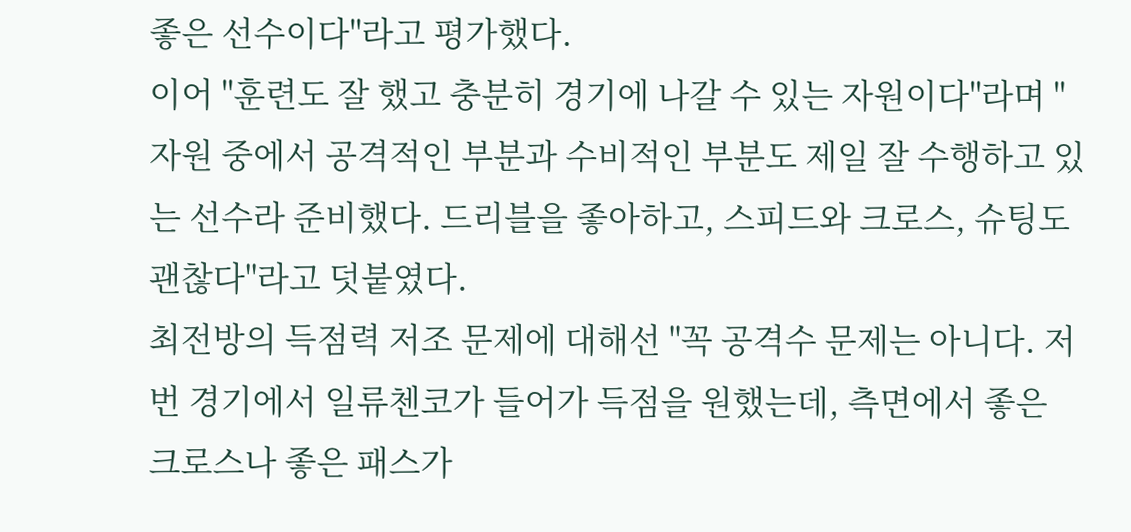좋은 선수이다"라고 평가했다.
이어 "훈련도 잘 했고 충분히 경기에 나갈 수 있는 자원이다"라며 "자원 중에서 공격적인 부분과 수비적인 부분도 제일 잘 수행하고 있는 선수라 준비했다. 드리블을 좋아하고, 스피드와 크로스, 슈팅도 괜찮다"라고 덧붙였다.
최전방의 득점력 저조 문제에 대해선 "꼭 공격수 문제는 아니다. 저번 경기에서 일류첸코가 들어가 득점을 원했는데, 측면에서 좋은 크로스나 좋은 패스가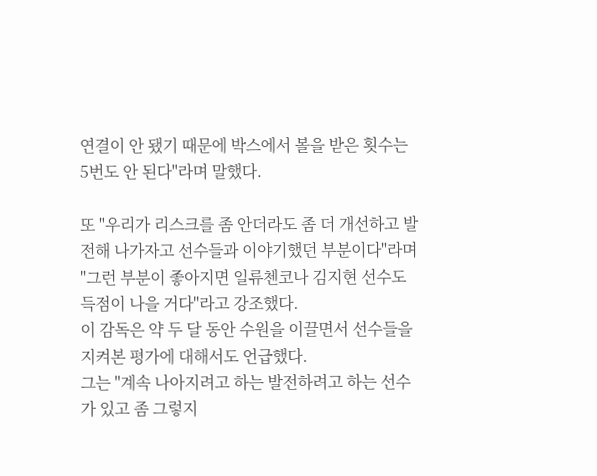연결이 안 됐기 때문에 박스에서 볼을 받은 횟수는 5번도 안 된다"라며 말했다.

또 "우리가 리스크를 좀 안더라도 좀 더 개선하고 발전해 나가자고 선수들과 이야기했던 부분이다"라며 "그런 부분이 좋아지면 일류첸코나 김지현 선수도 득점이 나을 거다"라고 강조했다.
이 감독은 약 두 달 동안 수원을 이끌면서 선수들을 지켜본 평가에 대해서도 언급했다.
그는 "계속 나아지려고 하는 발전하려고 하는 선수가 있고 좀 그렇지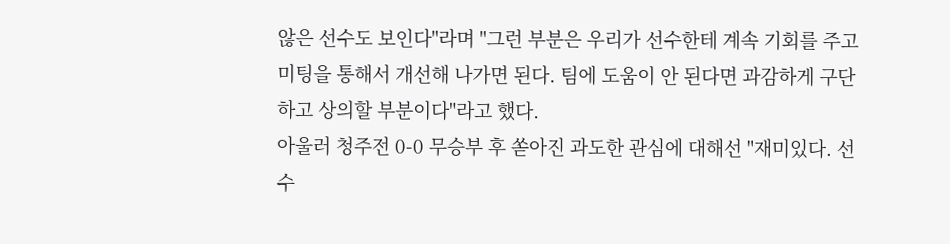않은 선수도 보인다"라며 "그런 부분은 우리가 선수한테 계속 기회를 주고 미팅을 통해서 개선해 나가면 된다. 팀에 도움이 안 된다면 과감하게 구단하고 상의할 부분이다"라고 했다.
아울러 청주전 0-0 무승부 후 쏟아진 과도한 관심에 대해선 "재미있다. 선수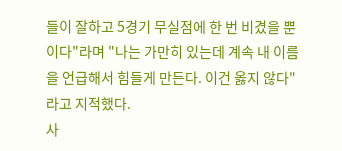들이 잘하고 5경기 무실점에 한 번 비겼을 뿐이다"라며 "나는 가만히 있는데 계속 내 이름을 언급해서 힘들게 만든다. 이건 옳지 않다"라고 지적했다.
사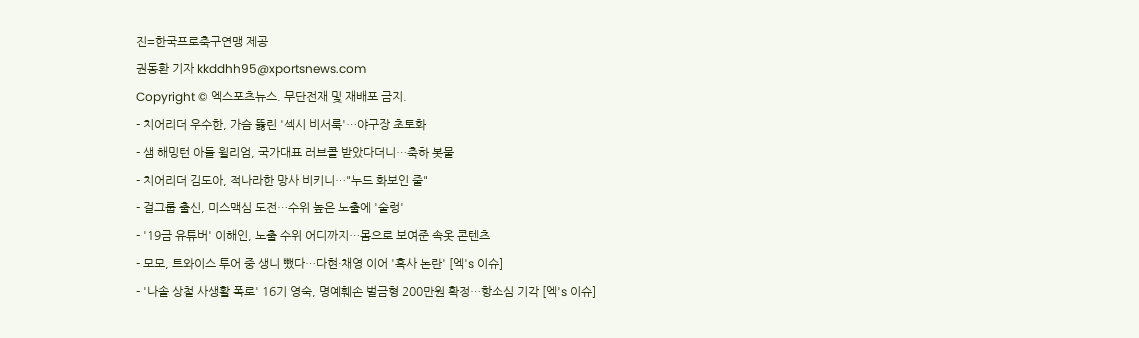진=한국프로축구연맹 제공
권동환 기자 kkddhh95@xportsnews.com
Copyright © 엑스포츠뉴스. 무단전재 및 재배포 금지.
- 치어리더 우수한, 가슴 뚫린 '섹시 비서룩'…야구장 초토화
- 샘 해밍턴 아들 윌리엄, 국가대표 러브콜 받았다더니…축하 봇물
- 치어리더 김도아, 적나라한 망사 비키니…"누드 화보인 줄"
- 걸그룹 출신, 미스맥심 도전…수위 높은 노출에 '술렁'
- '19금 유튜버' 이해인, 노출 수위 어디까지…몸으로 보여준 속옷 콘텐츠
- 모모, 트와이스 투어 중 생니 뺐다…다현·채영 이어 '혹사 논란' [엑's 이슈]
- '나솔 상철 사생활 폭로' 16기 영숙, 명예훼손 벌금형 200만원 확정…항소심 기각 [엑's 이슈]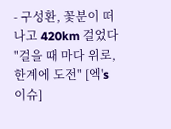- 구성환, 꽃분이 떠나고 420km 걸었다 "걸을 때 마다 위로, 한계에 도전" [엑's 이슈]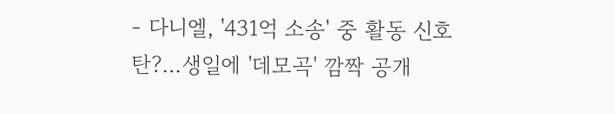- 다니엘, '431억 소송' 중 활동 신호탄?…생일에 '데모곡' 깜짝 공개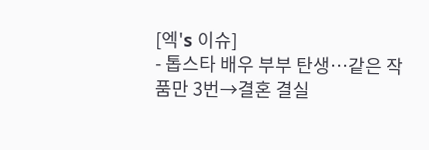[엑's 이슈]
- 톱스타 배우 부부 탄생…같은 작품만 3번→결혼 결실